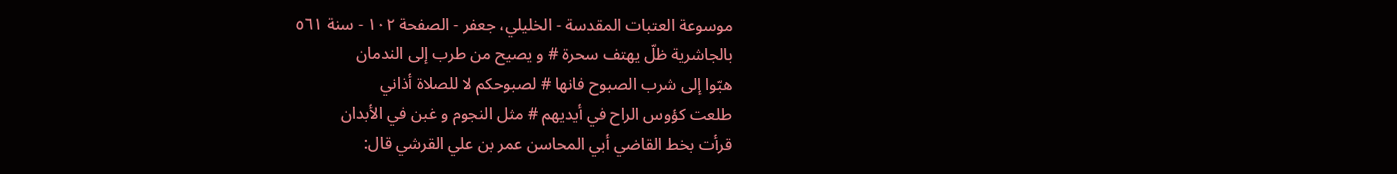موسوعة العتبات المقدسة - الخليلي، جعفر - الصفحة ١٠٢ - سنة ٥٦١
بالجاشرية ظلّ يهتف سحرة # و يصيح من طرب إلى الندمان
هبّوا إلى شرب الصبوح فانها # لصبوحكم لا للصلاة أذاني
طلعت كؤوس الراح في أيديهم # مثل النجوم و غبن في الأبدان
قرأت بخط القاضي أبي المحاسن عمر بن علي القرشي قال: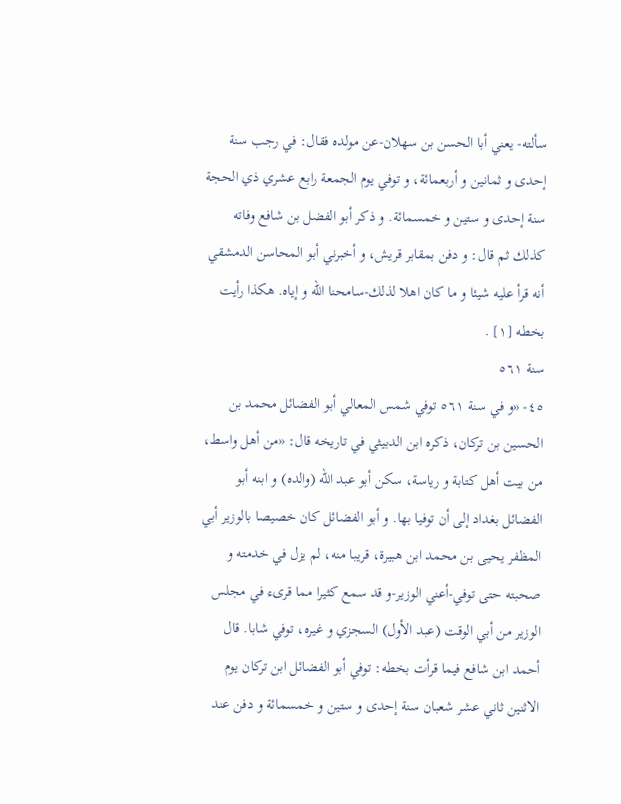سألته- يعني أبا الحسن بن سهلان-عن مولده فقال: في رجب سنة إحدى و ثمانين و أربعمائة، و توفي يوم الجمعة رابع عشري ذي الحجة سنة إحدى و ستين و خمسمائة. و ذكر أبو الفضل بن شافع وفاته كذلك ثم قال: و دفن بمقابر قريش، و أخبرني أبو المحاسن الدمشقي أنه قرأ عليه شيئا و ما كان اهلا لذلك-سامحنا اللّه و إياه. هكذا رأيت بخطه [١] .
سنة ٥٦١
٤٥- «و في سنة ٥٦١ توفي شمس المعالي أبو الفضائل محمد بن الحسين بن تركان، ذكره ابن الدبيثي في تاريخه قال: «من أهل واسط، من بيت أهل كتابة و رياسة، سكن أبو عبد اللّه (والده) و ابنه أبو الفضائل بغداد إلى أن توفيا بها. و أبو الفضائل كان خصيصا بالوزير أبي المظفر يحيى بن محمد ابن هبيرة، قريبا منه، لم يزل في خدمته و صحبته حتى توفي-أعني الوزير-و قد سمع كثيرا مما قرىء في مجلس الوزير من أبي الوقت (عبد الأول) السجزي و غيره، توفي شابا. قال أحمد ابن شافع فيما قرأت بخطه: توفي أبو الفضائل ابن تركان يوم الاثنين ثاني عشر شعبان سنة إحدى و ستين و خمسمائة و دفن عند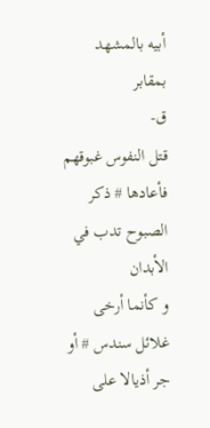أبيه بالمشهد بمقابر
ق-
قتل النفوس غبوقهم فأعادها # ذكر الصبوح تدب في الأبدان
و كأنما أرخى غلائل سندس # أو جر أذيالا على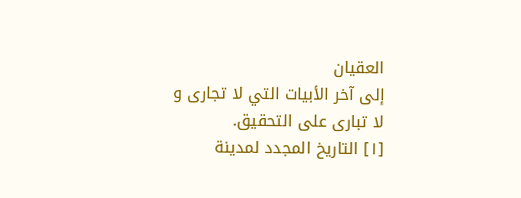العقيان
إلى آخر الأبيات التي لا تجارى و لا تبارى على التحقيق.
[١] التاريخ المجدد لمدينة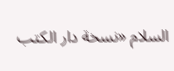السلام «نسخة دار الكتب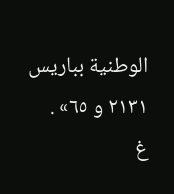الوطنية بباريس ٢١٣١ و ٦٥» .
غ